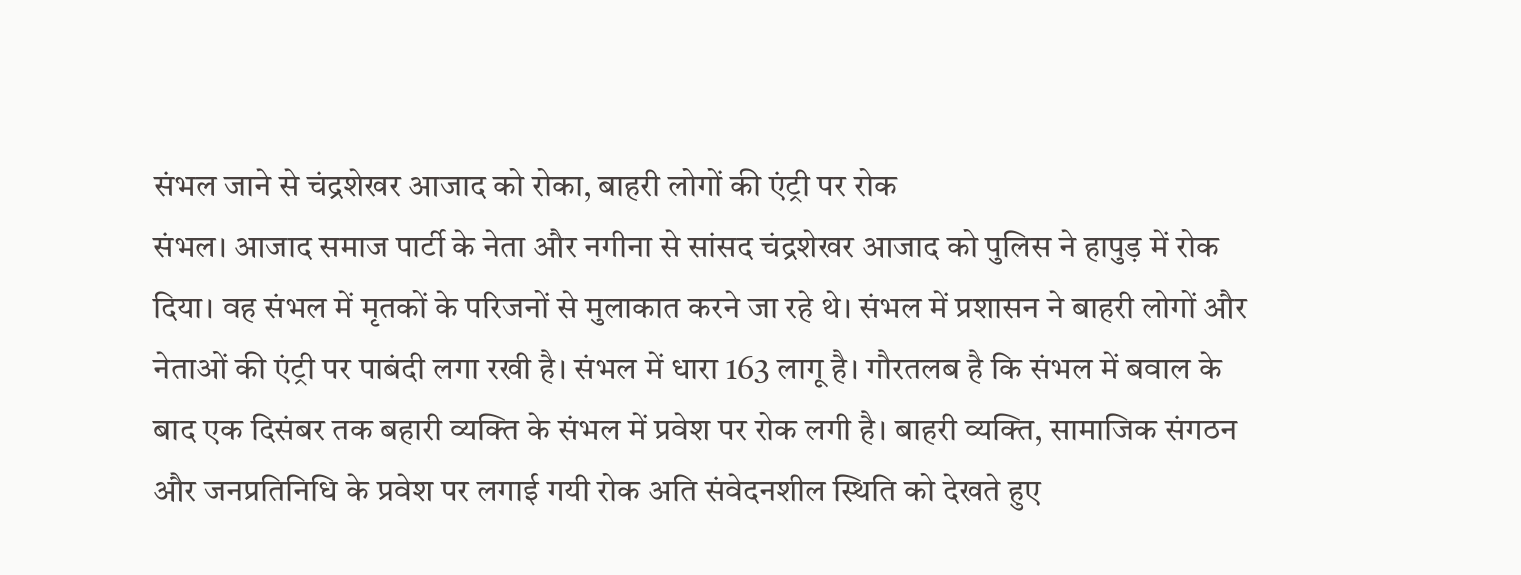संभल जाने से चंद्रशेखर आजाद को रोका, बाहरी लोगों की एंट्री पर रोक
संभल। आजाद समाज पार्टी के नेता और नगीना से सांसद चंद्रशेखर आजाद को पुलिस ने हापुड़ में रोक दिया। वह संभल में मृतकों के परिजनों से मुलाकात करने जा रहे थे। संभल में प्रशासन ने बाहरी लोगों और नेताओं की एंट्री पर पाबंदी लगा रखी है। संभल में धारा 163 लागू है। गौरतलब है कि संभल में बवाल के बाद एक दिसंबर तक बहारी व्यक्ति के संभल में प्रवेश पर रोक लगी है। बाहरी व्यक्ति, सामाजिक संगठन और जनप्रतिनिधि के प्रवेश पर लगाई गयी रोक अति संवेदनशील स्थिति को देखते हुए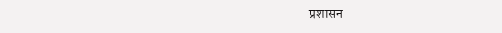प्रशासन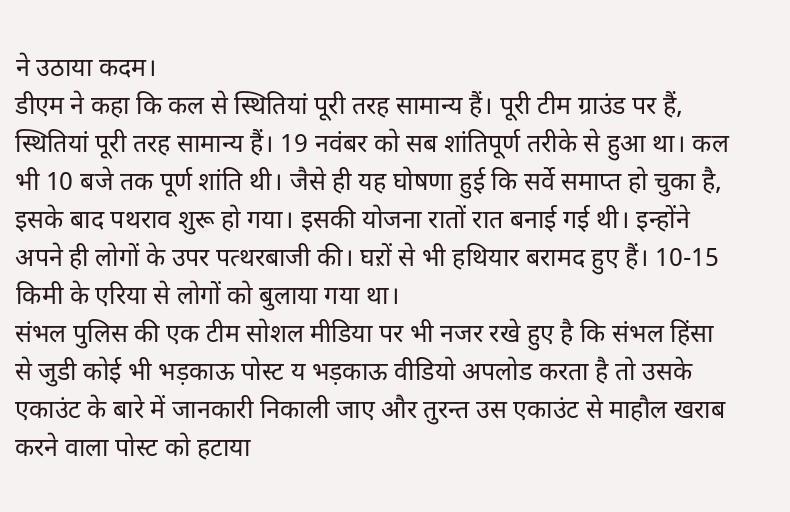ने उठाया कदम।
डीएम ने कहा कि कल से स्थितियां पूरी तरह सामान्य हैं। पूरी टीम ग्राउंड पर हैं, स्थितियां पूरी तरह सामान्य हैं। 19 नवंबर को सब शांतिपूर्ण तरीके से हुआ था। कल भी 10 बजे तक पूर्ण शांति थी। जैसे ही यह घोषणा हुई कि सर्वे समाप्त हो चुका है, इसके बाद पथराव शुरू हो गया। इसकी योजना रातों रात बनाई गई थी। इन्होंने अपने ही लोगों के उपर पत्थरबाजी की। घऱों से भी हथियार बरामद हुए हैं। 10-15 किमी के एरिया से लोगों को बुलाया गया था।
संभल पुलिस की एक टीम सोशल मीडिया पर भी नजर रखे हुए है कि संभल हिंसा से जुडी कोई भी भड़काऊ पोस्ट य भड़काऊ वीडियो अपलोड करता है तो उसके एकाउंट के बारे में जानकारी निकाली जाए और तुरन्त उस एकाउंट से माहौल खराब करने वाला पोस्ट को हटाया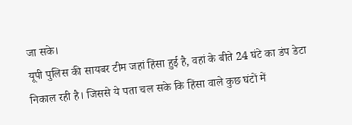जा सके।
यूपी पुलिस की सायबर टीम जहां हिंसा हुई है, वहां के बीते 24 घंटे का डंप डेटा निकाल रही है। जिससे ये पता चल सके कि हिंसा वाले कुछ घंटों में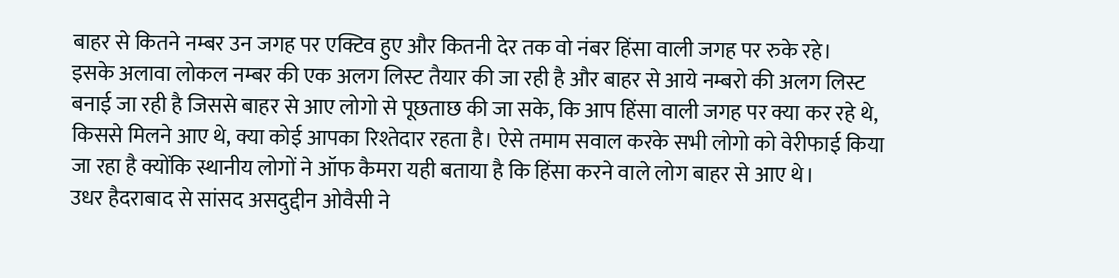बाहर से कितने नम्बर उन जगह पर एक्टिव हुए और कितनी देर तक वो नंबर हिंसा वाली जगह पर रुके रहे।
इसके अलावा लोकल नम्बर की एक अलग लिस्ट तैयार की जा रही है और बाहर से आये नम्बरो की अलग लिस्ट बनाई जा रही है जिससे बाहर से आए लोगो से पूछताछ की जा सके, कि आप हिंसा वाली जगह पर क्या कर रहे थे, किससे मिलने आए थे, क्या कोई आपका रिश्तेदार रहता है। ऐसे तमाम सवाल करके सभी लोगो को वेरीफाई किया जा रहा है क्योंकि स्थानीय लोगों ने ऑफ कैमरा यही बताया है कि हिंसा करने वाले लोग बाहर से आए थे।
उधर हैदराबाद से सांसद असदुद्दीन ओवैसी ने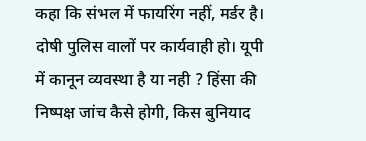कहा कि संभल में फायरिंग नहीं, मर्डर है। दोषी पुलिस वालों पर कार्यवाही हो। यूपी में कानून व्यवस्था है या नही ? हिंसा की निष्पक्ष जांच कैसे होगी, किस बुनियाद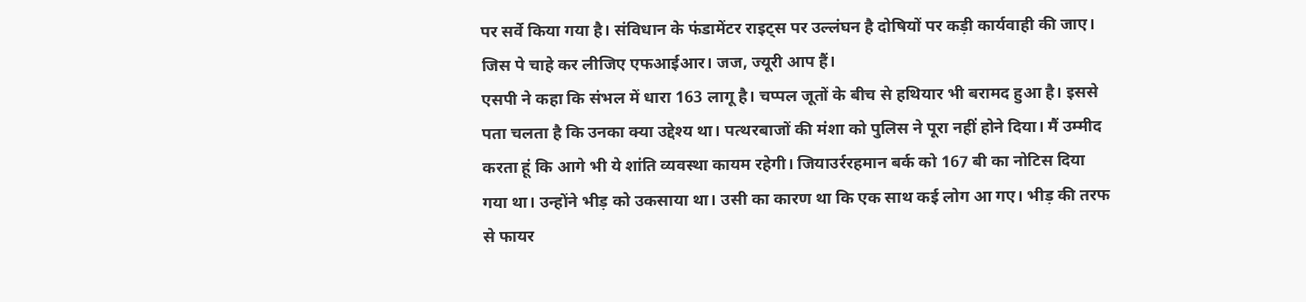पर सर्वे किया गया है। संविधान के फंडामेंटर राइट्स पर उल्लंघन है दोषियों पर कड़ी कार्यवाही की जाए। जिस पे चाहे कर लीजिए एफआईआर। जज, ज्यूरी आप हैं।
एसपी ने कहा कि संभल में धारा 163 लागू है। चप्पल जूतों के बीच से हथियार भी बरामद हुआ है। इससे पता चलता है कि उनका क्या उद्देश्य था। पत्थरबाजों की मंशा को पुलिस ने पूरा नहीं होने दिया। मैं उम्मीद करता हूं कि आगे भी ये शांति व्यवस्था कायम रहेगी। जियाउर्ररहमान बर्क को 167 बी का नोटिस दिया गया था। उन्होंने भीड़ को उकसाया था। उसी का कारण था कि एक साथ कई लोग आ गए। भीड़ की तरफ से फायर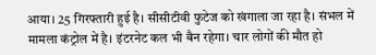आया। 25 गिरफ्तारी हुई है। सीसीटीवी फुटेज को खंगाला जा रहा है। संभल में मामला कंट्रोल में है। इंटरनेट कल भी बैन रहेगा। चार लोगों की मौत हो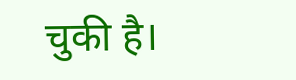चुकी है।